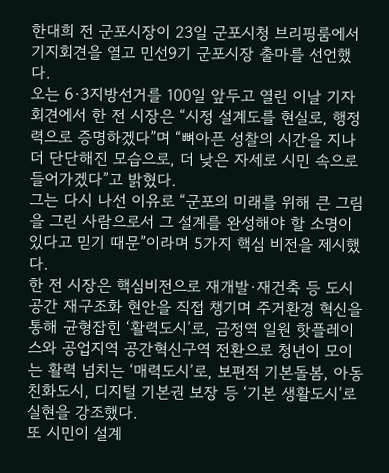한대희 전 군포시장이 23일 군포시청 브리핑룸에서 기지회견을 열고 민선9기 군포시장 출마를 선언했다.
오는 6·3지방선거를 100일 앞두고 열린 이날 기자회견에서 한 전 시장은 “시정 설계도를 현실로, 행정력으로 증명하겠다”며 “뼈아픈 성찰의 시간을 지나 더 단단해진 모습으로, 더 낮은 자세로 시민 속으로 들어가겠다”고 밝혔다.
그는 다시 나선 이유로 “군포의 미래를 위해 큰 그림을 그린 사람으로서 그 설계를 완성해야 할 소명이 있다고 믿기 때문”이라며 5가지 핵심 비전을 제시했다.
한 전 시장은 핵심비전으로 재개발·재건축 등 도시공간 재구조화 현안을 직접 챙기며 주거환경 혁신을 통해 균형잡힌 ‘활력도시’로, 금정역 일원 핫플레이스와 공업지역 공간혁신구역 전환으로 청년이 모이는 활력 넘치는 ‘매력도시’로, 보편적 기본돌봄, 아동친화도시, 디지털 기본권 보장 등 ‘기본 생활도시’로 실현을 강조했다.
또 시민이 설계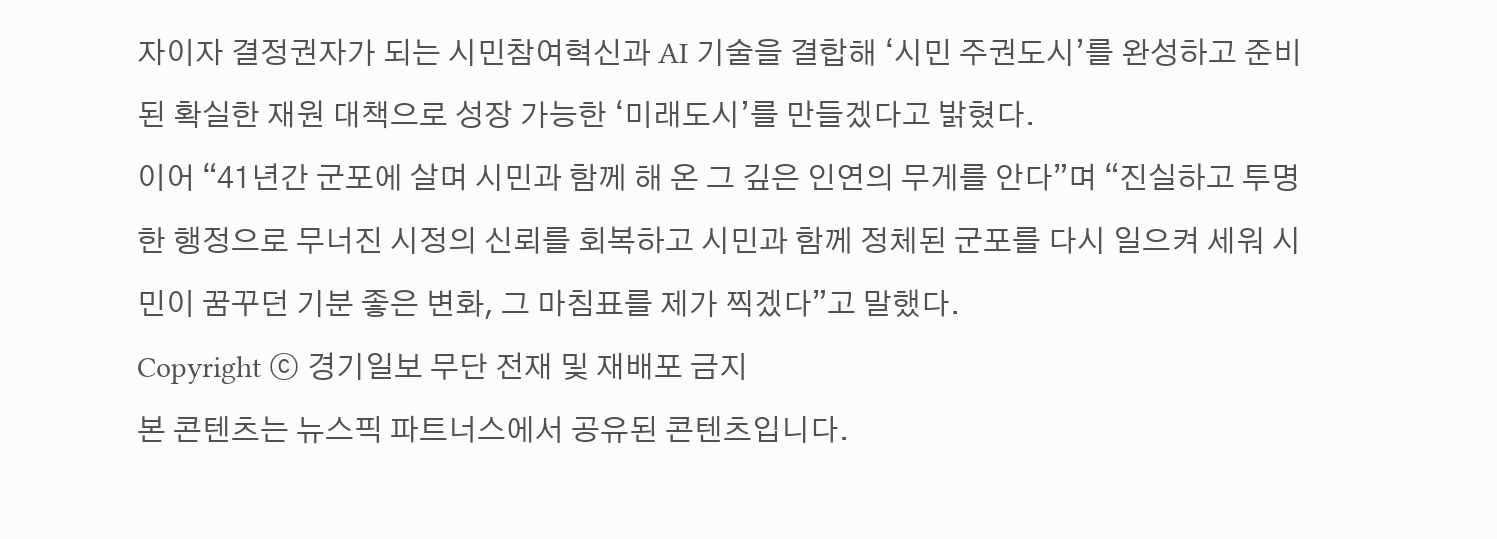자이자 결정권자가 되는 시민참여혁신과 AI 기술을 결합해 ‘시민 주권도시’를 완성하고 준비된 확실한 재원 대책으로 성장 가능한 ‘미래도시’를 만들겠다고 밝혔다.
이어 “41년간 군포에 살며 시민과 함께 해 온 그 깊은 인연의 무게를 안다”며 “진실하고 투명한 행정으로 무너진 시정의 신뢰를 회복하고 시민과 함께 정체된 군포를 다시 일으켜 세워 시민이 꿈꾸던 기분 좋은 변화, 그 마침표를 제가 찍겠다”고 말했다.
Copyright ⓒ 경기일보 무단 전재 및 재배포 금지
본 콘텐츠는 뉴스픽 파트너스에서 공유된 콘텐츠입니다.